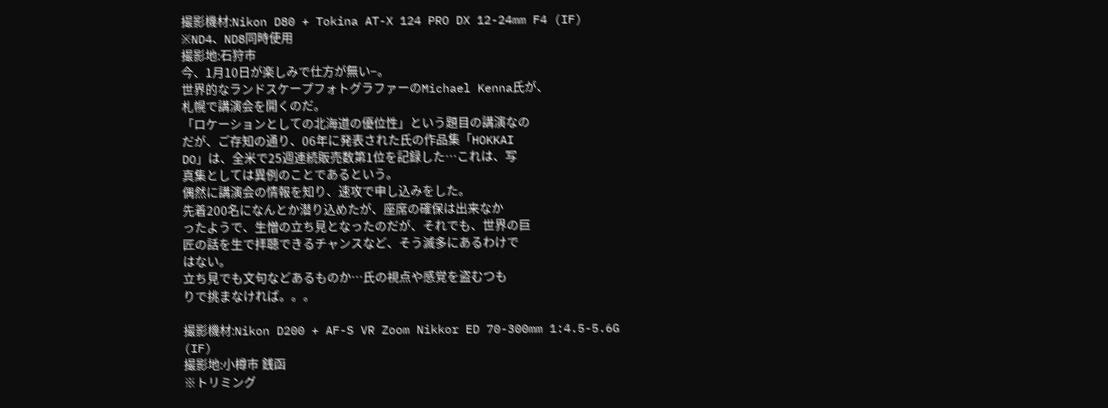撮影機材:Nikon D80 + Tokina AT-X 124 PRO DX 12-24mm F4 (IF)
※ND4、ND8同時使用
撮影地:石狩市
今、1月10日が楽しみで仕方が無い−。
世界的なランドスケープフォトグラファーのMichael Kenna氏が、
札幌で講演会を開くのだ。
「ロケーションとしての北海道の優位性」という題目の講演なの
だが、ご存知の通り、06年に発表された氏の作品集「HOKKAI
DO」は、全米で25週連続販売数第1位を記録した…これは、写
真集としては異例のことであるという。
偶然に講演会の情報を知り、速攻で申し込みをした。
先着200名になんとか潜り込めたが、座席の確保は出来なか
ったようで、生憎の立ち見となったのだが、それでも、世界の巨
匠の話を生で拝聴できるチャンスなど、そう滅多にあるわけで
はない。
立ち見でも文句などあるものか…氏の視点や感覚を盗むつも
りで挑まなければ。。。

撮影機材:Nikon D200 + AF-S VR Zoom Nikkor ED 70-300mm 1:4.5-5.6G (IF)
撮影地:小樽市 銭函
※トリミング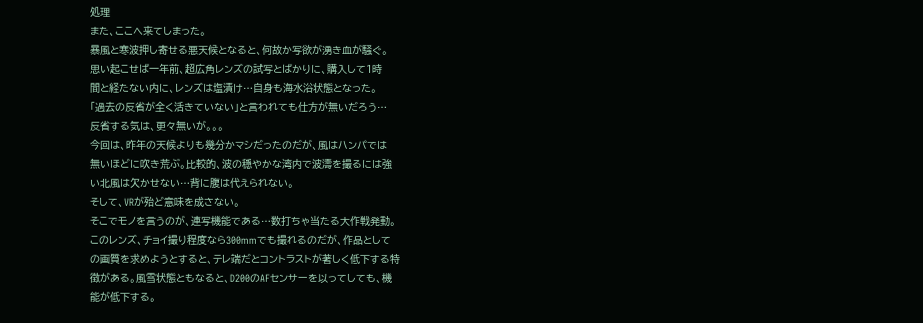処理
また、ここへ来てしまった。
暴風と寒波押し寄せる悪天候となると、何故か写欲が湧き血が騒ぐ。
思い起こせば一年前、超広角レンズの試写とばかりに、購入して1時
間と経たない内に、レンズは塩漬け…自身も海水浴状態となった。
「過去の反省が全く活きていない」と言われても仕方が無いだろう…
反省する気は、更々無いが。。。
今回は、昨年の天候よりも幾分かマシだったのだが、風はハンパでは
無いほどに吹き荒ぶ。比較的、波の穏やかな湾内で波濤を撮るには強
い北風は欠かせない…背に腹は代えられない。
そして、VRが殆ど意味を成さない。
そこでモノを言うのが、連写機能である…数打ちゃ当たる大作戦発動。
このレンズ、チョイ撮り程度なら300mmでも撮れるのだが、作品として
の画質を求めようとすると、テレ端だとコントラストが著しく低下する特
徴がある。風雪状態ともなると、D200のAFセンサーを以ってしても、機
能が低下する。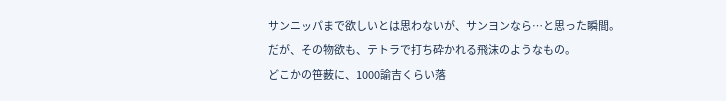サンニッパまで欲しいとは思わないが、サンヨンなら…と思った瞬間。
だが、その物欲も、テトラで打ち砕かれる飛沫のようなもの。
どこかの笹薮に、1000諭吉くらい落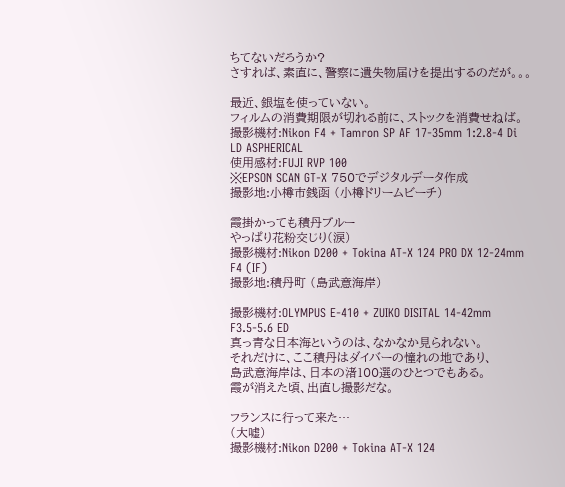ちてないだろうか?
さすれば、素直に、警察に遺失物届けを提出するのだが。。。

最近、銀塩を使っていない。
フィルムの消費期限が切れる前に、ストックを消費せねば。
撮影機材:Nikon F4 + Tamron SP AF 17-35mm 1:2.8-4 Di LD ASPHERICAL
使用感材:FUJI RVP 100
※EPSON SCAN GT-X 750でデジタルデータ作成
撮影地:小樽市銭函 (小樽ドリームビーチ)

霞掛かっても積丹ブルー
やっぱり花粉交じり(涙)
撮影機材:Nikon D200 + Tokina AT-X 124 PRO DX 12-24mm F4 (IF)
撮影地:積丹町 (島武意海岸)

撮影機材:OLYMPUS E-410 + ZUIKO DISITAL 14-42mm F3.5-5.6 ED
真っ青な日本海というのは、なかなか見られない。
それだけに、ここ積丹はダイバーの憧れの地であり、
島武意海岸は、日本の渚100選のひとつでもある。
霞が消えた頃、出直し撮影だな。

フランスに行って来た…
(大嘘)
撮影機材:Nikon D200 + Tokina AT-X 124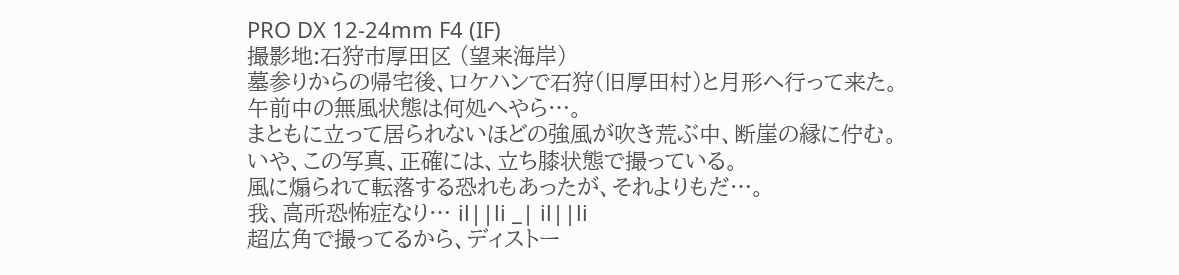PRO DX 12-24mm F4 (IF)
撮影地:石狩市厚田区 (望来海岸)
墓参りからの帰宅後、ロケハンで石狩(旧厚田村)と月形へ行って来た。
午前中の無風状態は何処へやら…。
まともに立って居られないほどの強風が吹き荒ぶ中、断崖の縁に佇む。
いや、この写真、正確には、立ち膝状態で撮っている。
風に煽られて転落する恐れもあったが、それよりもだ…。
我、高所恐怖症なり… il||li _| il||li
超広角で撮ってるから、ディストー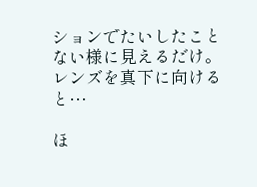ションでたいしたことない様に見えるだけ。
レンズを真下に向けると…

ほ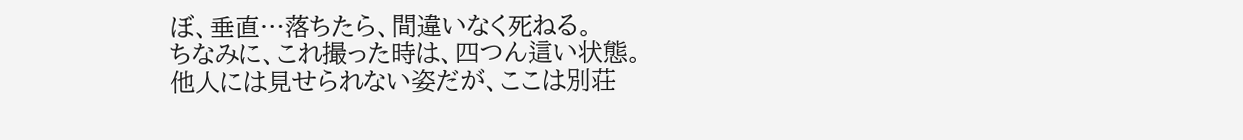ぼ、垂直…落ちたら、間違いなく死ねる。
ちなみに、これ撮った時は、四つん這い状態。
他人には見せられない姿だが、ここは別荘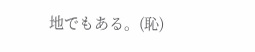地でもある。(恥)